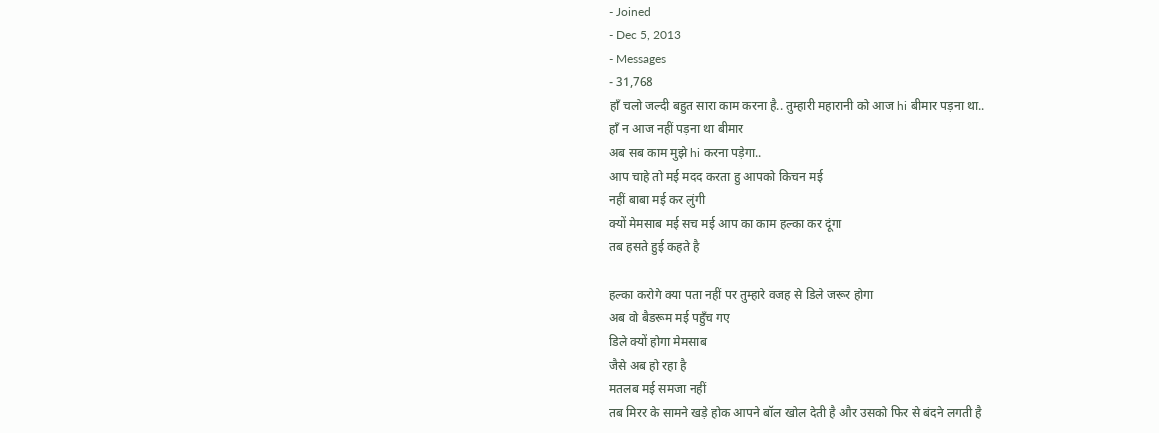- Joined
- Dec 5, 2013
- Messages
- 31,768
हाँ चलो जल्दी बहुत सारा काम करना है.. तुम्हारी महारानी को आज hi बीमार पड़ना था..
हाँ न आज नहीं पड़ना था बीमार
अब सब काम मुझे hi करना पड़ेगा..
आप चाहे तो मई मदद करता हु आपको किचन मई
नहीं बाबा मई कर लुंगी
क्यों मेमसाब मई सच मई आप का काम हल्का कर दूंगा
तब हसते हुई कहते है

हल्का करोगे क्या पता नहीं पर तुम्हारे वजह से डिले जरूर होगा
अब वो बैडरूम मई पहुँच गए
डिले क्यों होगा मेमसाब
जैसे अब हो रहा है
मतलब मई समजा नहीं
तब मिरर के सामने खड़े होक आपने बॉल खोल देती है और उसको फिर से बंदने लगती है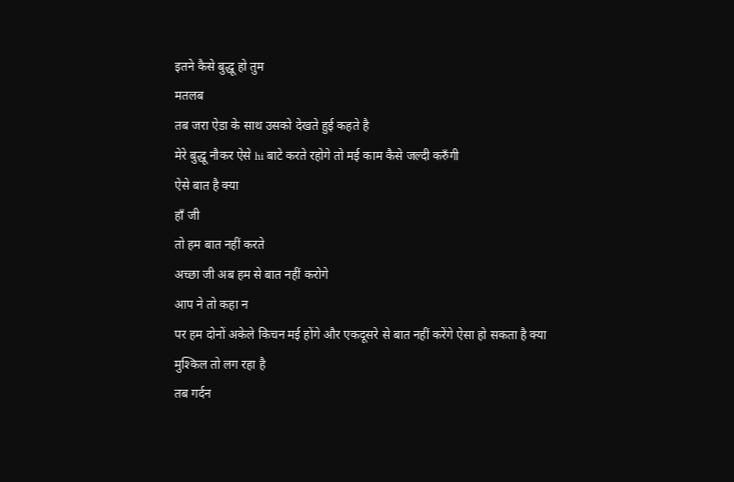इतने कैसे बुद्धू हो तुम
मतलब
तब जरा ऐडा के साथ उसको देखते हुई कहते है
मेरे बुद्धू नौकर ऐसे hi बाटे करते रहोगे तो मई काम कैसे जल्दी करुँगी
ऐसे बात है क्या
हाँ जी
तो हम बात नहीं करते
अच्छा जी अब हम से बात नहीं करोगे
आप ने तो कहा न
पर हम दोनों अकेले किचन मई होंगे और एकदूसरे से बात नहीं करेंगे ऐसा हो सकता है क्या
मुश्किल तो लग रहा है
तब गर्दन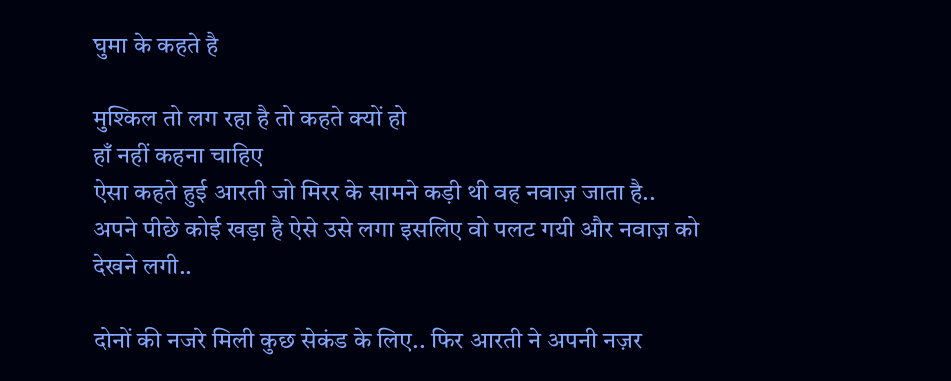घुमा के कहते है

मुश्किल तो लग रहा है तो कहते क्यों हो
हाँ नहीं कहना चाहिए
ऐसा कहते हुई आरती जो मिरर के सामने कड़ी थी वह नवाज़ जाता है..
अपने पीछे कोई खड़ा है ऐसे उसे लगा इसलिए वो पलट गयी और नवाज़ को देखने लगी..

दोनों की नजरे मिली कुछ सेकंड के लिए.. फिर आरती ने अपनी नज़र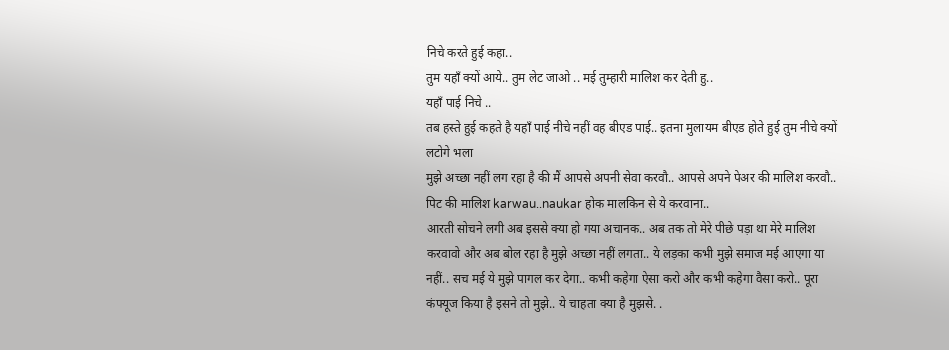निचे करते हुई कहा..
तुम यहाँ क्यों आये.. तुम लेट जाओ .. मई तुम्हारी मालिश कर देती हु..
यहाँ पाई निचे ..
तब हस्ते हुई कहते है यहाँ पाई नीचे नहीं वह बीएड पाई.. इतना मुलायम बीएड होते हुई तुम नीचे क्यों लटोगे भला
मुझे अच्छा नहीं लग रहा है की मैं आपसे अपनी सेवा करवौ.. आपसे अपने पेअर की मालिश करवौ.. पिट की मालिश karwau..naukar होक मालकिन से ये करवाना..
आरती सोचने लगी अब इससे क्या हो गया अचानक.. अब तक तो मेरे पीछे पड़ा था मेरे मालिश करवावो और अब बोल रहा है मुझे अच्छा नहीं लगता.. ये लड़का कभी मुझे समाज मई आएगा या नहीं.. सच मई ये मुझे पागल कर देगा.. कभी कहेगा ऐसा करो और कभी कहेगा वैसा करो.. पूरा कंफ्यूज किया है इसने तो मुझे.. ये चाहता क्या है मुझसे. .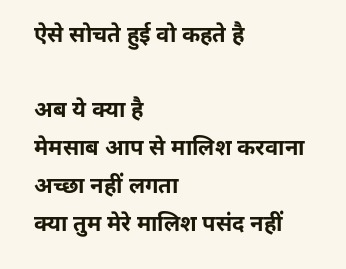ऐसे सोचते हुई वो कहते है

अब ये क्या है
मेमसाब आप से मालिश करवाना अच्छा नहीं लगता
क्या तुम मेरे मालिश पसंद नहीं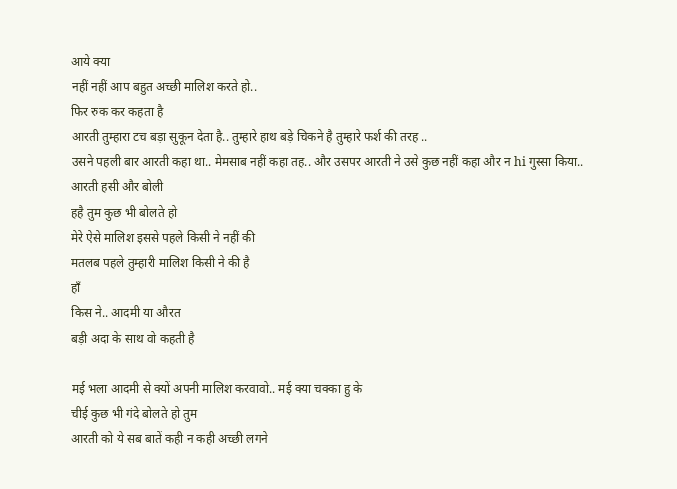आये क्या
नहीं नहीं आप बहुत अच्छी मालिश करते हो..
फिर रुक कर कहता है
आरती तुम्हारा टच बड़ा सुकून देता है.. तुम्हारे हाथ बड़े चिकने है तुम्हारे फर्श की तरह ..
उसने पहली बार आरती कहा था.. मेमसाब नहीं कहा तह.. और उसपर आरती ने उसे कुछ नहीं कहा और न hi गुस्सा किया..
आरती हसी और बोली
हहै तुम कुछ भी बोलते हो
मेरे ऐसे मालिश इससे पहले किसी ने नहीं की
मतलब पहले तुम्हारी मालिश किसी ने की है
हाँ
किस ने.. आदमी या औरत
बड़ी अदा के साथ वो कहती है

मई भला आदमी से क्यों अपनी मालिश करवावो.. मई क्या चक्का हु के
चीई कुछ भी गंदे बोलते हो तुम
आरती को ये सब बातें कही न कही अच्छी लगने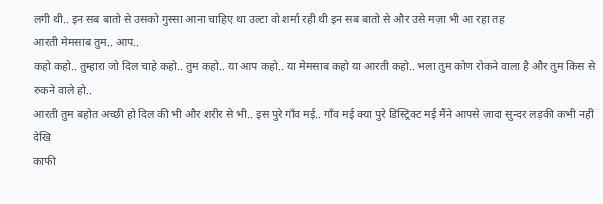लगी थी.. इन सब बातो से उसको गुस्सा आना चाहिए था उल्टा वो शर्मा रही थी इन सब बातो से और उसे मज़ा भी आ रहा तह
आरती मेमसाब तुम.. आप..
कहो कहो.. तुम्हारा जो दिल चाहे कहो.. तुम कहो.. या आप कहो.. या मेमसाब कहो या आरती कहो.. भला तुम कोण रोकने वाला है और तुम किस से रुकने वाले हो..
आरती तुम बहोत अच्छी हो दिल की भी और शरीर से भी.. इस पुरे गाँव मई.. गाँव मई क्या पुरे डिस्ट्रिक्ट मई मैंने आपसे ज़ादा सुन्दर लड़की कभी नहीं देखि
काफी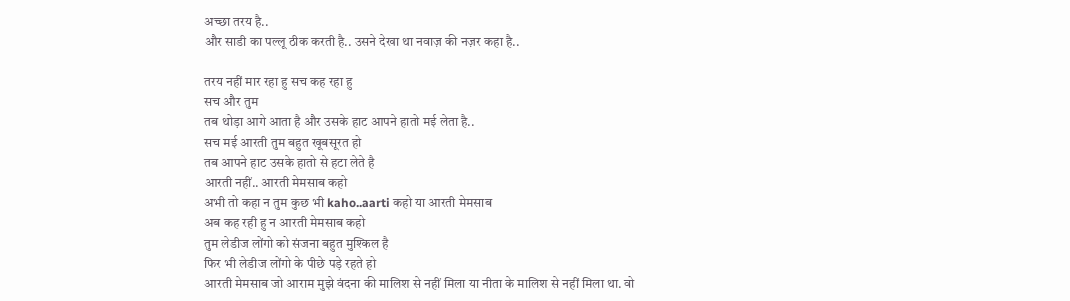अच्छा तरय है..
और साडी का पल्लू ठीक करती है.. उसने देखा था नवाज़ की नज़र कहा है..

तरय नहीं मार रहा हु सच कह रहा हु
सच और तुम
तब थोड़ा आगे आता है और उसके हाट आपने हातो मई लेता है..
सच मई आरती तुम बहुत खूबसूरत हो
तब आपने हाट उसके हातो से हटा लेते है
आरती नहीं.. आरती मेमसाब कहो
अभी तो कहा न तुम कुछ भी kaho..aarti कहो या आरती मेमसाब
अब कह रही हु न आरती मेमसाब कहो
तुम लेडीज लोंगो को संजना बहुत मुश्किल है
फिर भी लेडीज लोंगो के पीछे पड़े रहते हो
आरती मेमसाब जो आराम मुझे वंदना की मालिश से नहीं मिला या नीता के मालिश से नहीं मिला था. वो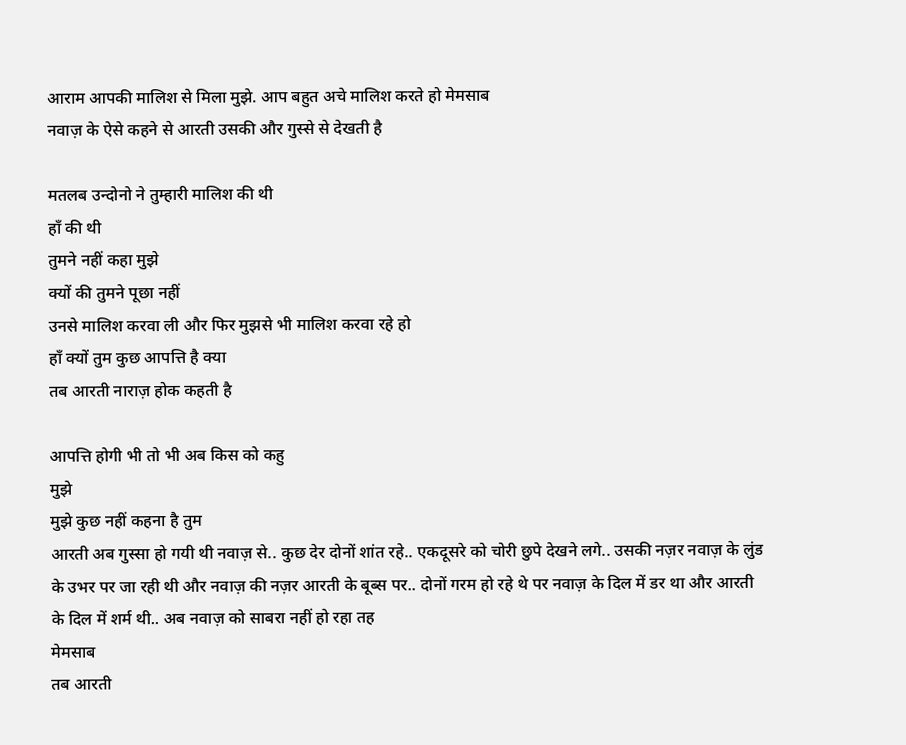आराम आपकी मालिश से मिला मुझे. आप बहुत अचे मालिश करते हो मेमसाब
नवाज़ के ऐसे कहने से आरती उसकी और गुस्से से देखती है

मतलब उन्दोनो ने तुम्हारी मालिश की थी
हाँ की थी
तुमने नहीं कहा मुझे
क्यों की तुमने पूछा नहीं
उनसे मालिश करवा ली और फिर मुझसे भी मालिश करवा रहे हो
हाँ क्यों तुम कुछ आपत्ति है क्या
तब आरती नाराज़ होक कहती है

आपत्ति होगी भी तो भी अब किस को कहु
मुझे
मुझे कुछ नहीं कहना है तुम
आरती अब गुस्सा हो गयी थी नवाज़ से.. कुछ देर दोनों शांत रहे.. एकदूसरे को चोरी छुपे देखने लगे.. उसकी नज़र नवाज़ के लुंड के उभर पर जा रही थी और नवाज़ की नज़र आरती के बूब्स पर.. दोनों गरम हो रहे थे पर नवाज़ के दिल में डर था और आरती के दिल में शर्म थी.. अब नवाज़ को साबरा नहीं हो रहा तह
मेमसाब
तब आरती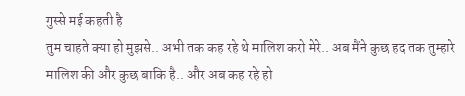गुस्से मई कहती है
तुम चाहते क्या हो मुझसे.. अभी तक कह रहे थे मालिश करो मेरे.. अब मैंने कुछ हद तक तुम्हारे मालिश की और कुछ बाकि है.. और अब कह रहे हो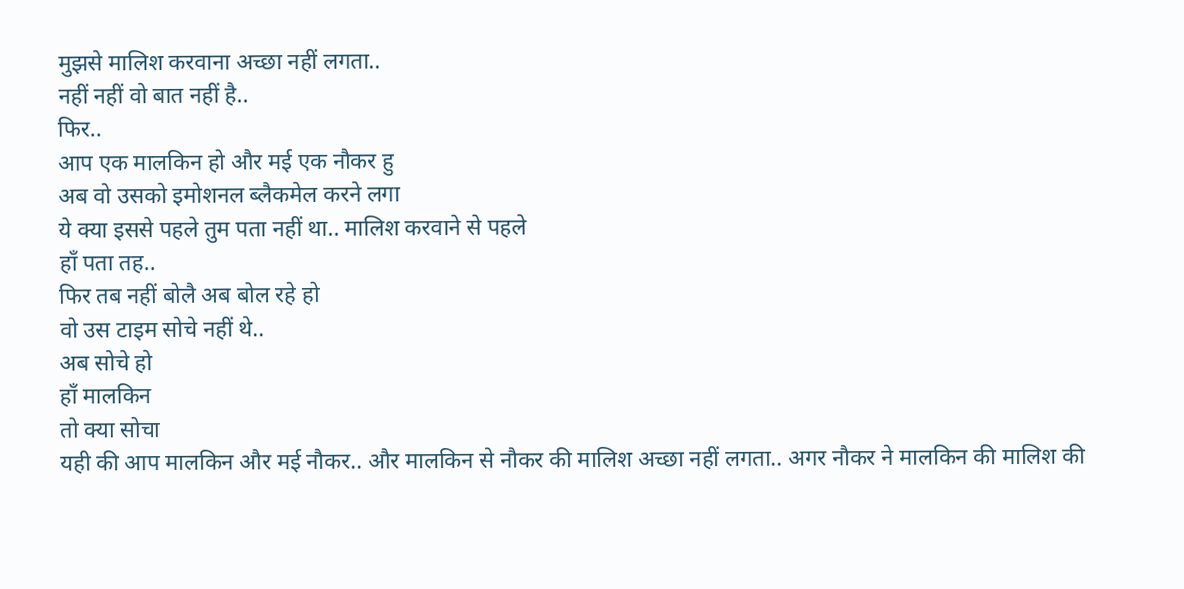मुझसे मालिश करवाना अच्छा नहीं लगता..
नहीं नहीं वो बात नहीं है..
फिर..
आप एक मालकिन हो और मई एक नौकर हु
अब वो उसको इमोशनल ब्लैकमेल करने लगा
ये क्या इससे पहले तुम पता नहीं था.. मालिश करवाने से पहले
हाँ पता तह..
फिर तब नहीं बोलै अब बोल रहे हो
वो उस टाइम सोचे नहीं थे..
अब सोचे हो
हाँ मालकिन
तो क्या सोचा
यही की आप मालकिन और मई नौकर.. और मालकिन से नौकर की मालिश अच्छा नहीं लगता.. अगर नौकर ने मालकिन की मालिश की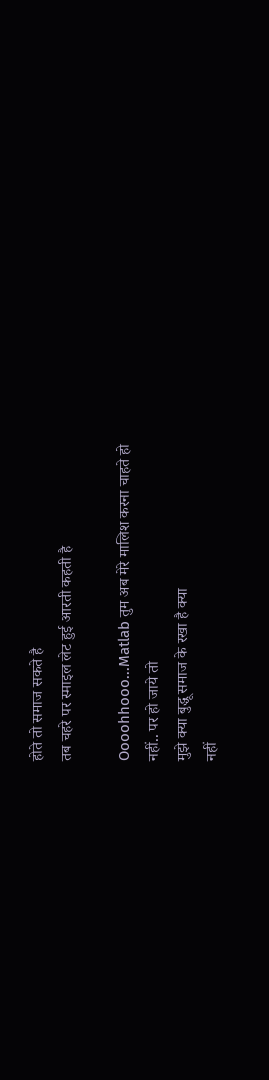होते तो समाज सकते है
तब चहरे पर स्माइल लेट हुई आरती कहती है

Oooohhooo...Matlab तुम अब मेरे मालिश करना चाहते हो
नहीं.. पर हो जाये तो
मुझे क्या बुद्धू समाज के रखा है क्या
नहीं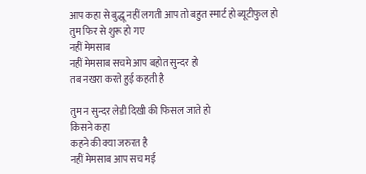आप कहा से बुद्धू नहीं लगती आप तो बहुत स्मार्ट हो ब्यूटीफुल हो
तुम फिर से शुरू हो गए
नहीं मेमसाब
नहीं मेमसाब सचमे आप बहोत सुन्दर हो
तब नखरा करते हुई कहती है

तुम न सुन्दर लेडी दिखी की फिसल जाते हो
किसने कहा
कहने की क्या जरुरत है
नहीं मेमसाब आप सच मई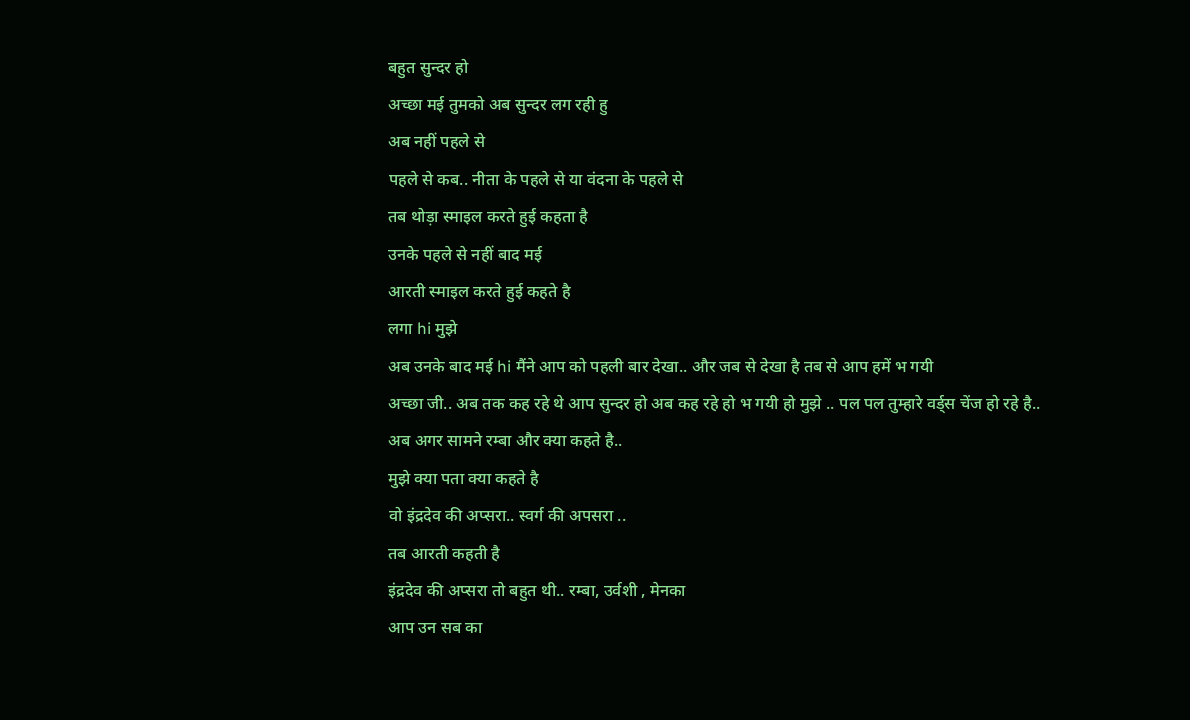बहुत सुन्दर हो
अच्छा मई तुमको अब सुन्दर लग रही हु
अब नहीं पहले से
पहले से कब.. नीता के पहले से या वंदना के पहले से
तब थोड़ा स्माइल करते हुई कहता है
उनके पहले से नहीं बाद मई
आरती स्माइल करते हुई कहते है
लगा hi मुझे
अब उनके बाद मई hi मैंने आप को पहली बार देखा.. और जब से देखा है तब से आप हमें भ गयी
अच्छा जी.. अब तक कह रहे थे आप सुन्दर हो अब कह रहे हो भ गयी हो मुझे .. पल पल तुम्हारे वर्ड्स चेंज हो रहे है..
अब अगर सामने रम्बा और क्या कहते है..
मुझे क्या पता क्या कहते है
वो इंद्रदेव की अप्सरा.. स्वर्ग की अपसरा ..
तब आरती कहती है
इंद्रदेव की अप्सरा तो बहुत थी.. रम्बा, उर्वशी , मेनका
आप उन सब का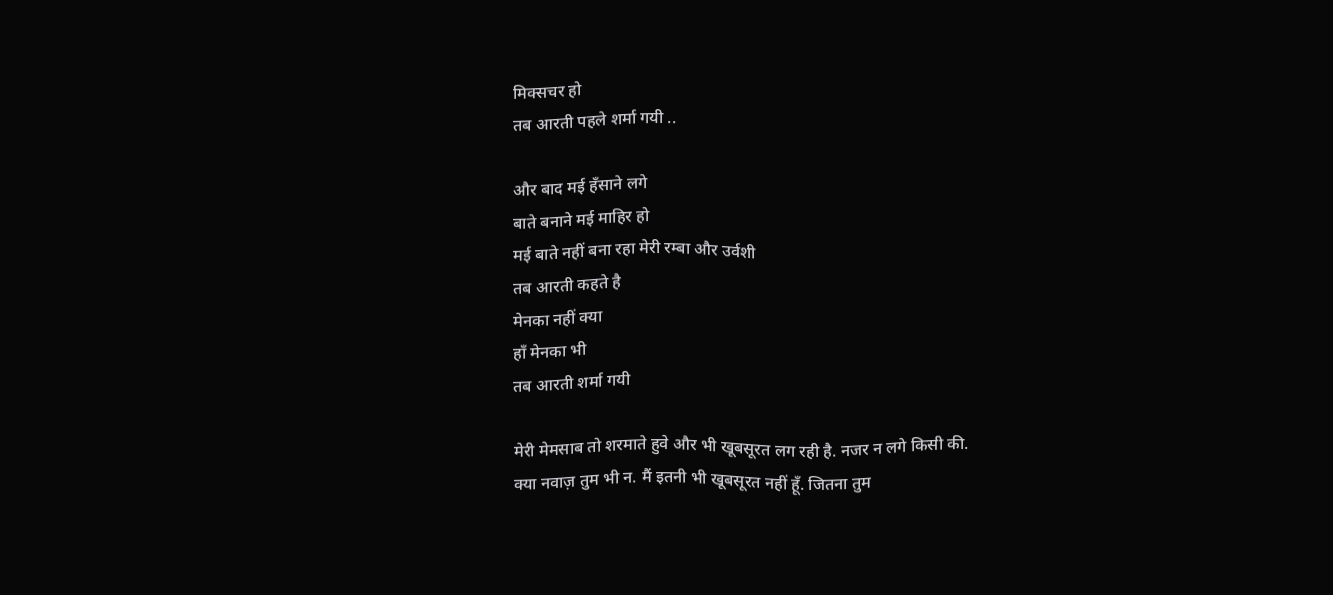मिक्सचर हो
तब आरती पहले शर्मा गयी ..

और बाद मई हँसाने लगे
बाते बनाने मई माहिर हो
मई बाते नहीं बना रहा मेरी रम्बा और उर्वशी
तब आरती कहते है
मेनका नहीं क्या
हाँ मेनका भी
तब आरती शर्मा गयी

मेरी मेमसाब तो शरमाते हुवे और भी खूबसूरत लग रही है. नजर न लगे किसी की.
क्या नवाज़ तुम भी न. मैं इतनी भी खूबसूरत नहीं हूँ. जितना तुम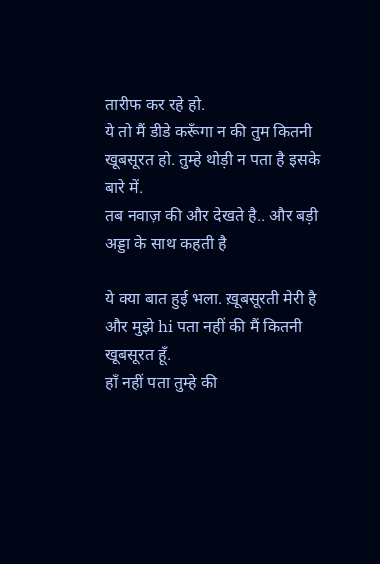तारीफ कर रहे हो.
ये तो मैं डीडे करूँगा न की तुम कितनी खूबसूरत हो. तुम्हे थोड़ी न पता है इसके बारे में.
तब नवाज़ की और देखते है.. और बड़ी अड्डा के साथ कहती है

ये क्या बात हुई भला. ख़ूबसूरती मेरी है और मुझे hi पता नहीं की मैं कितनी खूबसूरत हूँ.
हाँ नहीं पता तुम्हे की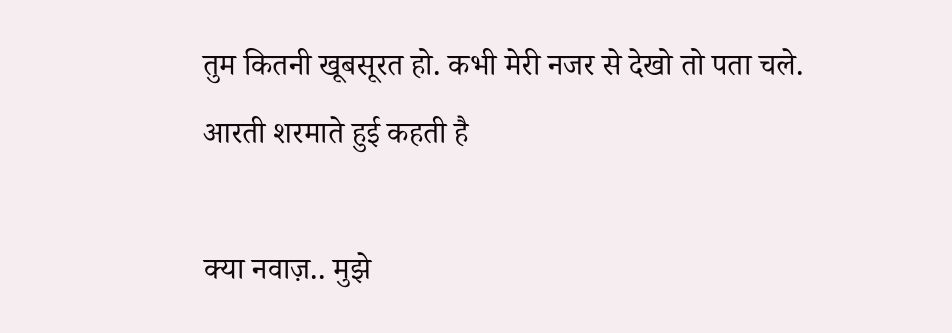तुम कितनी खूबसूरत हो. कभी मेरी नजर से देखो तो पता चले.
आरती शरमाते हुई कहती है

क्या नवाज़.. मुझे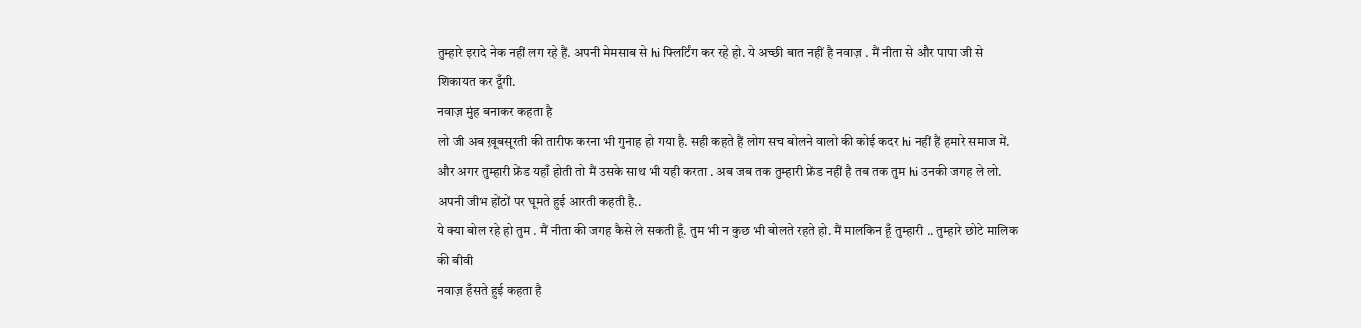तुम्हारे इरादे नेक नहीं लग रहे हैं. अपनी मेमसाब से hi फ्लिर्टिंग कर रहे हो. ये अच्छी बात नहीं है नवाज़ . मैं नीता से और पापा जी से शिकायत कर दूँगी.
नवाज़ मुंह बनाकर कहता है
लो जी अब ख़ूबसूरती की तारीफ करना भी गुनाह हो गया है. सही कहते हैं लोग सच बोलने वालो की कोई कदर hi नहीं हैं हमारे समाज में. और अगर तुम्हारी फ्रेंड यहाँ होती तो मैं उसके साथ भी यही करता . अब जब तक तुम्हारी फ्रेंड नहीं है तब तक तुम hi उनकी जगह ले लो.
अपनी जीभ होंठों पर घूमते हुई आरती कहती है..
ये क्या बोल रहे हो तुम . मैं नीता की जगह कैसे ले सकती हूँ. तुम भी न कुछ भी बोलते रहते हो. मैं मालकिन हूँ तुम्हारी .. तुम्हारे छोटे मालिक की बीवी
नवाज़ हँसते हुई कहता है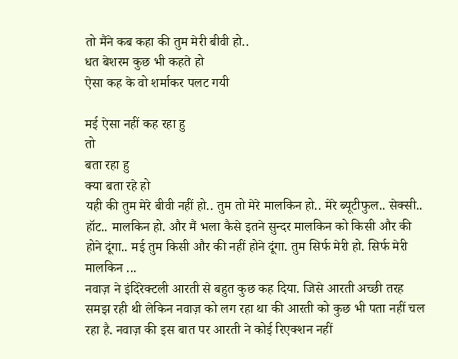तो मैंने कब कहा की तुम मेरी बीवी हो..
धत बेशरम कुछ भी कहते हो
ऐसा कह के वो शर्माकर पलट गयी

मई ऐसा नहीं कह रहा हु
तो
बता रहा हु
क्या बता रहे हो
यही की तुम मेरे बीवी नहीं हो.. तुम तो मेरे मालकिन हो.. मेरे ब्यूटीफुल.. सेक्सी.. हॉट.. मालकिन हो. और मैं भला कैसे इतने सुन्दर मालकिन को किसी और की होने दूंगा.. मई तुम किसी और की नहीं होने दूंगा. तुम सिर्फ मेरी हो. सिर्फ मेरी मालकिन ...
नवाज़ ने इंदिरेक्टली आरती से बहुत कुछ कह दिया. जिसे आरती अच्छी तरह समझ रही थी लेकिन नवाज़ को लग रहा था की आरती को कुछ भी पता नहीं चल रहा है. नवाज़ की इस बात पर आरती ने कोई रिएक्शन नहीं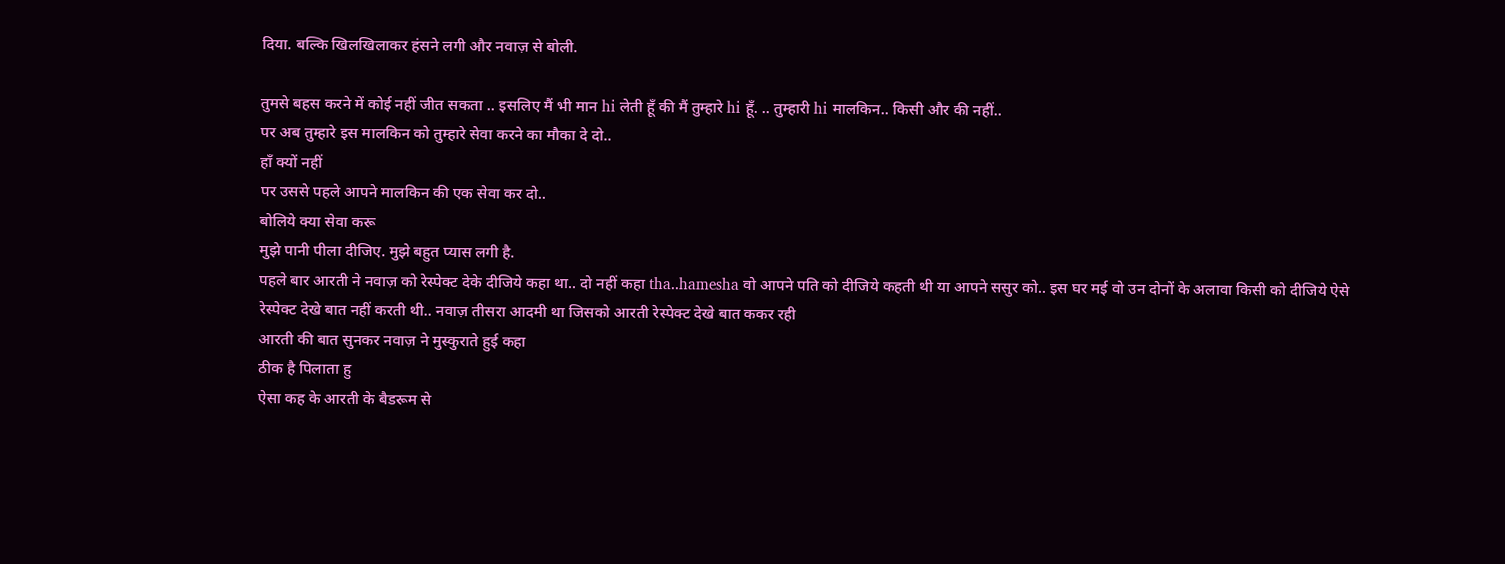दिया. बल्कि खिलखिलाकर हंसने लगी और नवाज़ से बोली.

तुमसे बहस करने में कोई नहीं जीत सकता .. इसलिए मैं भी मान hi लेती हूँ की मैं तुम्हारे hi हूँ. .. तुम्हारी hi मालकिन.. किसी और की नहीं..
पर अब तुम्हारे इस मालकिन को तुम्हारे सेवा करने का मौका दे दो..
हाँ क्यों नहीं
पर उससे पहले आपने मालकिन की एक सेवा कर दो..
बोलिये क्या सेवा करू
मुझे पानी पीला दीजिए. मुझे बहुत प्यास लगी है.
पहले बार आरती ने नवाज़ को रेस्पेक्ट देके दीजिये कहा था.. दो नहीं कहा tha..hamesha वो आपने पति को दीजिये कहती थी या आपने ससुर को.. इस घर मई वो उन दोनों के अलावा किसी को दीजिये ऐसे रेस्पेक्ट देखे बात नहीं करती थी.. नवाज़ तीसरा आदमी था जिसको आरती रेस्पेक्ट देखे बात ककर रही
आरती की बात सुनकर नवाज़ ने मुस्कुराते हुई कहा
ठीक है पिलाता हु
ऐसा कह के आरती के बैडरूम से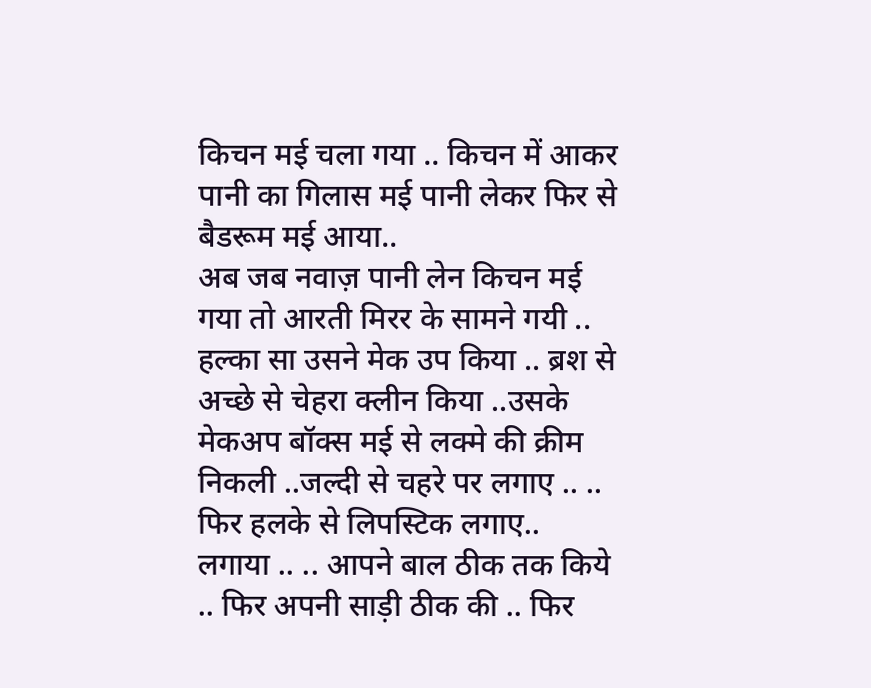किचन मई चला गया .. किचन में आकर पानी का गिलास मई पानी लेकर फिर से बैडरूम मई आया..
अब जब नवाज़ पानी लेन किचन मई गया तो आरती मिरर के सामने गयी .. हल्का सा उसने मेक उप किया .. ब्रश से अच्छे से चेहरा क्लीन किया ..उसके मेकअप बॉक्स मई से लक्मे की क्रीम निकली ..जल्दी से चहरे पर लगाए .. .. फिर हलके से लिपस्टिक लगाए.. लगाया .. .. आपने बाल ठीक तक किये .. फिर अपनी साड़ी ठीक की .. फिर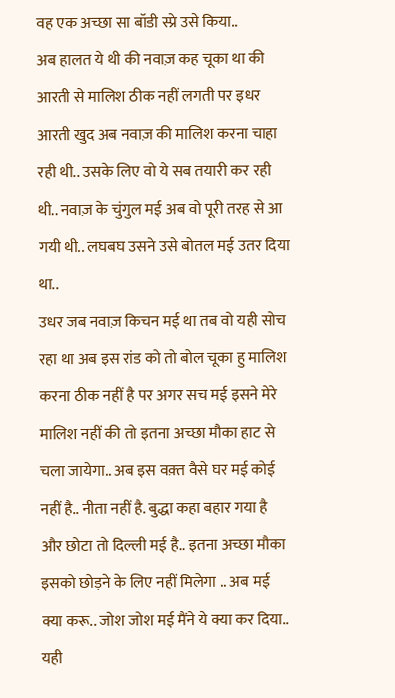वह एक अच्छा सा बॉडी स्प्रे उसे किया..
अब हालत ये थी की नवाज़ कह चूका था की आरती से मालिश ठीक नहीं लगती पर इधर आरती खुद अब नवाज़ की मालिश करना चाहा रही थी.. उसके लिए वो ये सब तयारी कर रही थी.. नवाज़ के चुंगुल मई अब वो पूरी तरह से आ गयी थी.. लघबघ उसने उसे बोतल मई उतर दिया था..
उधर जब नवाज़ किचन मई था तब वो यही सोच रहा था अब इस रांड को तो बोल चूका हु मालिश करना ठीक नहीं है पर अगर सच मई इसने मेरे मालिश नहीं की तो इतना अच्छा मौका हाट से चला जायेगा.. अब इस वक़्त वैसे घर मई कोई नहीं है.. नीता नहीं है. बुद्धा कहा बहार गया है और छोटा तो दिल्ली मई है.. इतना अच्छा मौका इसको छोड़ने के लिए नहीं मिलेगा .. अब मई क्या करू.. जोश जोश मई मैंने ये क्या कर दिया..
यही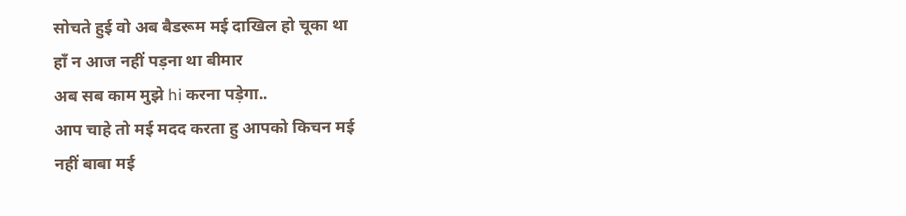सोचते हुई वो अब बैडरूम मई दाखिल हो चूका था
हाँ न आज नहीं पड़ना था बीमार
अब सब काम मुझे hi करना पड़ेगा..
आप चाहे तो मई मदद करता हु आपको किचन मई
नहीं बाबा मई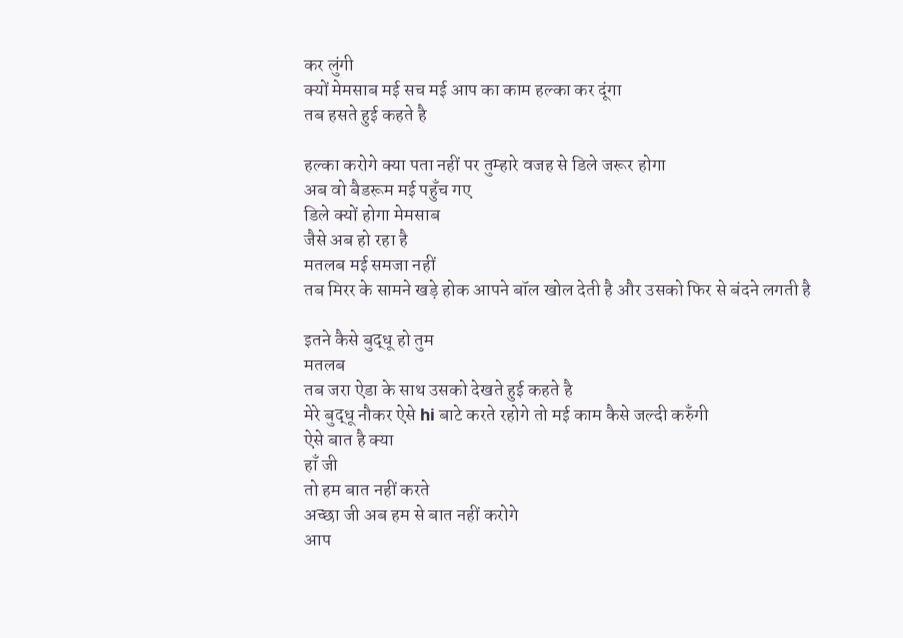कर लुंगी
क्यों मेमसाब मई सच मई आप का काम हल्का कर दूंगा
तब हसते हुई कहते है

हल्का करोगे क्या पता नहीं पर तुम्हारे वजह से डिले जरूर होगा
अब वो बैडरूम मई पहुँच गए
डिले क्यों होगा मेमसाब
जैसे अब हो रहा है
मतलब मई समजा नहीं
तब मिरर के सामने खड़े होक आपने बॉल खोल देती है और उसको फिर से बंदने लगती है

इतने कैसे बुद्धू हो तुम
मतलब
तब जरा ऐडा के साथ उसको देखते हुई कहते है
मेरे बुद्धू नौकर ऐसे hi बाटे करते रहोगे तो मई काम कैसे जल्दी करुँगी
ऐसे बात है क्या
हाँ जी
तो हम बात नहीं करते
अच्छा जी अब हम से बात नहीं करोगे
आप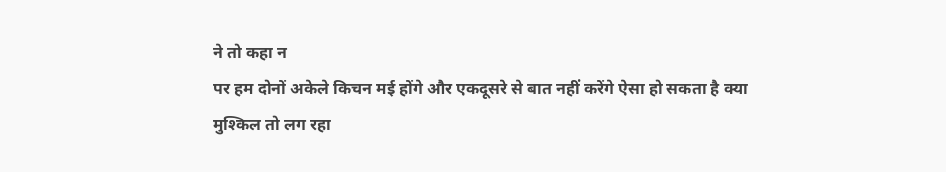ने तो कहा न
पर हम दोनों अकेले किचन मई होंगे और एकदूसरे से बात नहीं करेंगे ऐसा हो सकता है क्या
मुश्किल तो लग रहा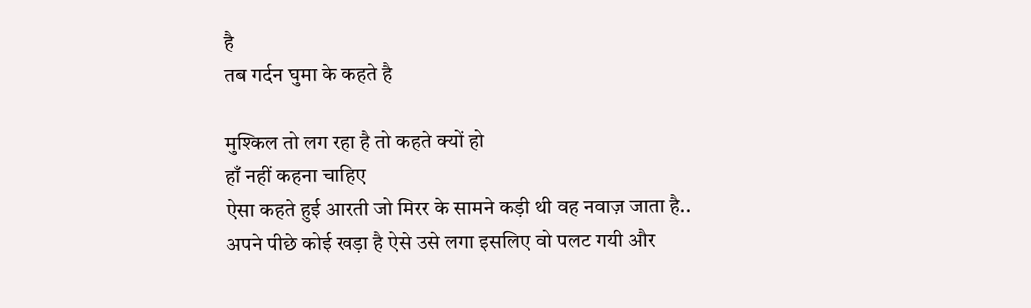है
तब गर्दन घुमा के कहते है

मुश्किल तो लग रहा है तो कहते क्यों हो
हाँ नहीं कहना चाहिए
ऐसा कहते हुई आरती जो मिरर के सामने कड़ी थी वह नवाज़ जाता है..
अपने पीछे कोई खड़ा है ऐसे उसे लगा इसलिए वो पलट गयी और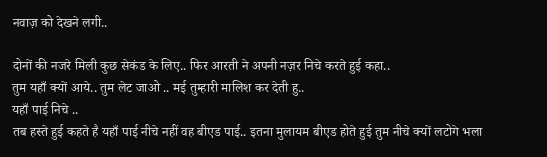नवाज़ को देखने लगी..

दोनों की नजरे मिली कुछ सेकंड के लिए.. फिर आरती ने अपनी नज़र निचे करते हुई कहा..
तुम यहाँ क्यों आये.. तुम लेट जाओ .. मई तुम्हारी मालिश कर देती हु..
यहाँ पाई निचे ..
तब हस्ते हुई कहते है यहाँ पाई नीचे नहीं वह बीएड पाई.. इतना मुलायम बीएड होते हुई तुम नीचे क्यों लटोगे भला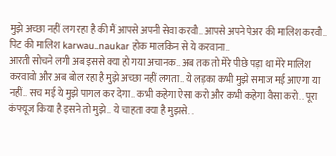मुझे अच्छा नहीं लग रहा है की मैं आपसे अपनी सेवा करवौ.. आपसे अपने पेअर की मालिश करवौ.. पिट की मालिश karwau..naukar होक मालकिन से ये करवाना..
आरती सोचने लगी अब इससे क्या हो गया अचानक.. अब तक तो मेरे पीछे पड़ा था मेरे मालिश करवावो और अब बोल रहा है मुझे अच्छा नहीं लगता.. ये लड़का कभी मुझे समाज मई आएगा या नहीं.. सच मई ये मुझे पागल कर देगा.. कभी कहेगा ऐसा करो और कभी कहेगा वैसा करो.. पूरा कंफ्यूज किया है इसने तो मुझे.. ये चाहता क्या है मुझसे. .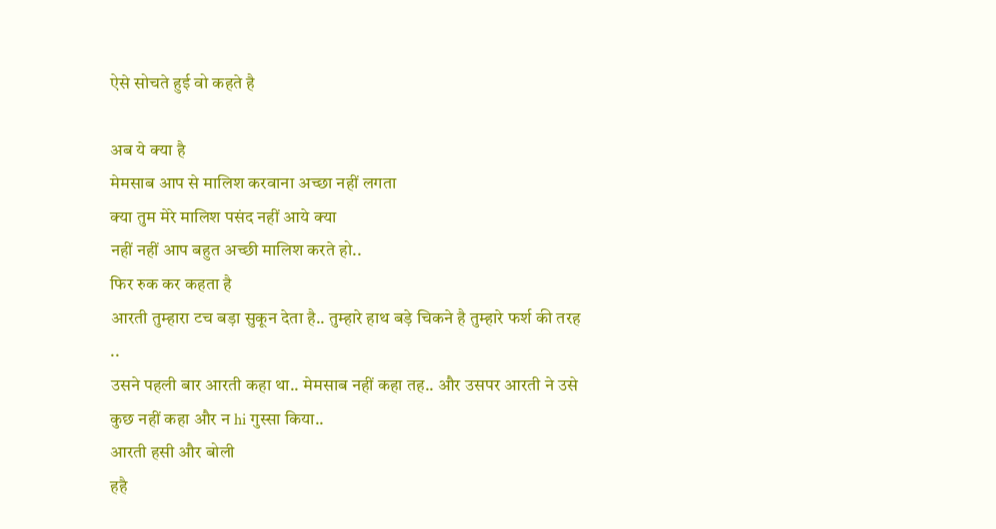ऐसे सोचते हुई वो कहते है

अब ये क्या है
मेमसाब आप से मालिश करवाना अच्छा नहीं लगता
क्या तुम मेरे मालिश पसंद नहीं आये क्या
नहीं नहीं आप बहुत अच्छी मालिश करते हो..
फिर रुक कर कहता है
आरती तुम्हारा टच बड़ा सुकून देता है.. तुम्हारे हाथ बड़े चिकने है तुम्हारे फर्श की तरह ..
उसने पहली बार आरती कहा था.. मेमसाब नहीं कहा तह.. और उसपर आरती ने उसे कुछ नहीं कहा और न hi गुस्सा किया..
आरती हसी और बोली
हहै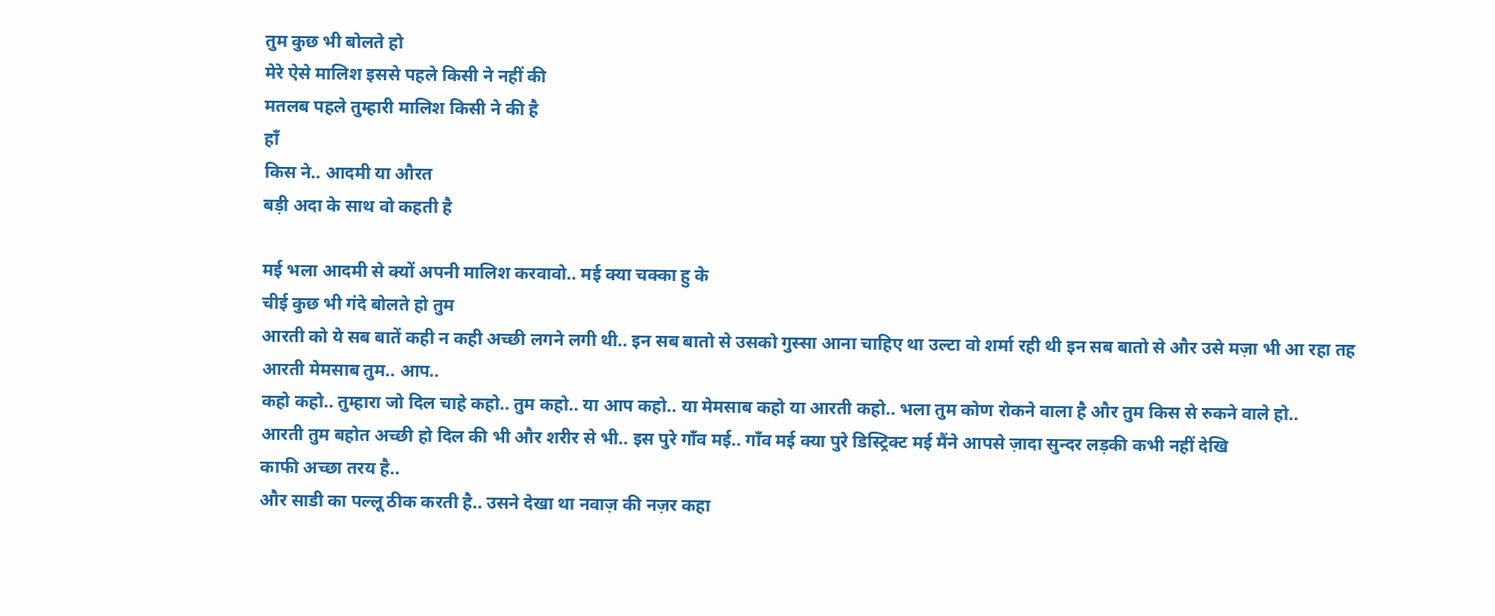तुम कुछ भी बोलते हो
मेरे ऐसे मालिश इससे पहले किसी ने नहीं की
मतलब पहले तुम्हारी मालिश किसी ने की है
हाँ
किस ने.. आदमी या औरत
बड़ी अदा के साथ वो कहती है

मई भला आदमी से क्यों अपनी मालिश करवावो.. मई क्या चक्का हु के
चीई कुछ भी गंदे बोलते हो तुम
आरती को ये सब बातें कही न कही अच्छी लगने लगी थी.. इन सब बातो से उसको गुस्सा आना चाहिए था उल्टा वो शर्मा रही थी इन सब बातो से और उसे मज़ा भी आ रहा तह
आरती मेमसाब तुम.. आप..
कहो कहो.. तुम्हारा जो दिल चाहे कहो.. तुम कहो.. या आप कहो.. या मेमसाब कहो या आरती कहो.. भला तुम कोण रोकने वाला है और तुम किस से रुकने वाले हो..
आरती तुम बहोत अच्छी हो दिल की भी और शरीर से भी.. इस पुरे गाँव मई.. गाँव मई क्या पुरे डिस्ट्रिक्ट मई मैंने आपसे ज़ादा सुन्दर लड़की कभी नहीं देखि
काफी अच्छा तरय है..
और साडी का पल्लू ठीक करती है.. उसने देखा था नवाज़ की नज़र कहा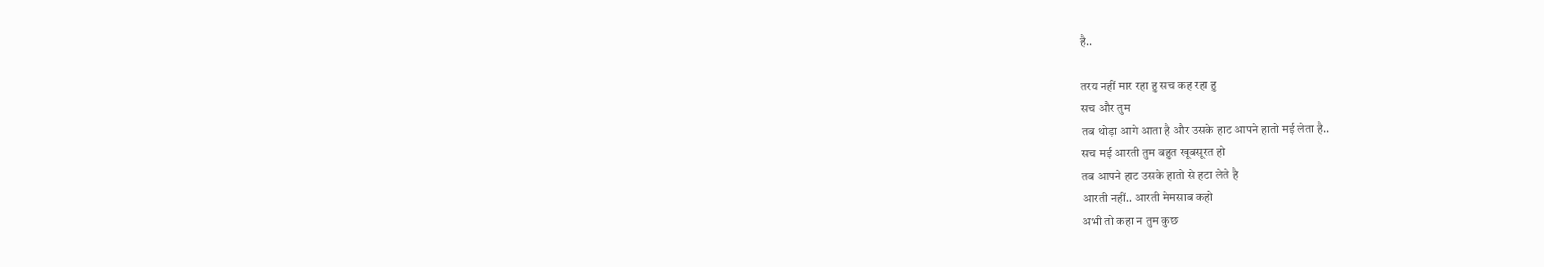है..

तरय नहीं मार रहा हु सच कह रहा हु
सच और तुम
तब थोड़ा आगे आता है और उसके हाट आपने हातो मई लेता है..
सच मई आरती तुम बहुत खूबसूरत हो
तब आपने हाट उसके हातो से हटा लेते है
आरती नहीं.. आरती मेमसाब कहो
अभी तो कहा न तुम कुछ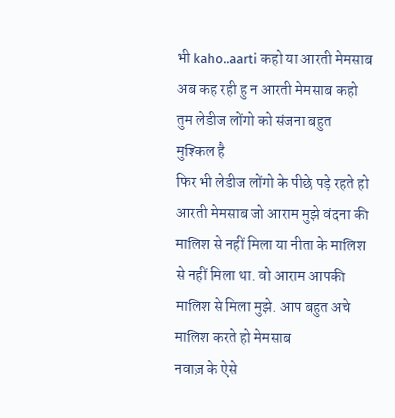भी kaho..aarti कहो या आरती मेमसाब
अब कह रही हु न आरती मेमसाब कहो
तुम लेडीज लोंगो को संजना बहुत मुश्किल है
फिर भी लेडीज लोंगो के पीछे पड़े रहते हो
आरती मेमसाब जो आराम मुझे वंदना की मालिश से नहीं मिला या नीता के मालिश से नहीं मिला था. वो आराम आपकी मालिश से मिला मुझे. आप बहुत अचे मालिश करते हो मेमसाब
नवाज़ के ऐसे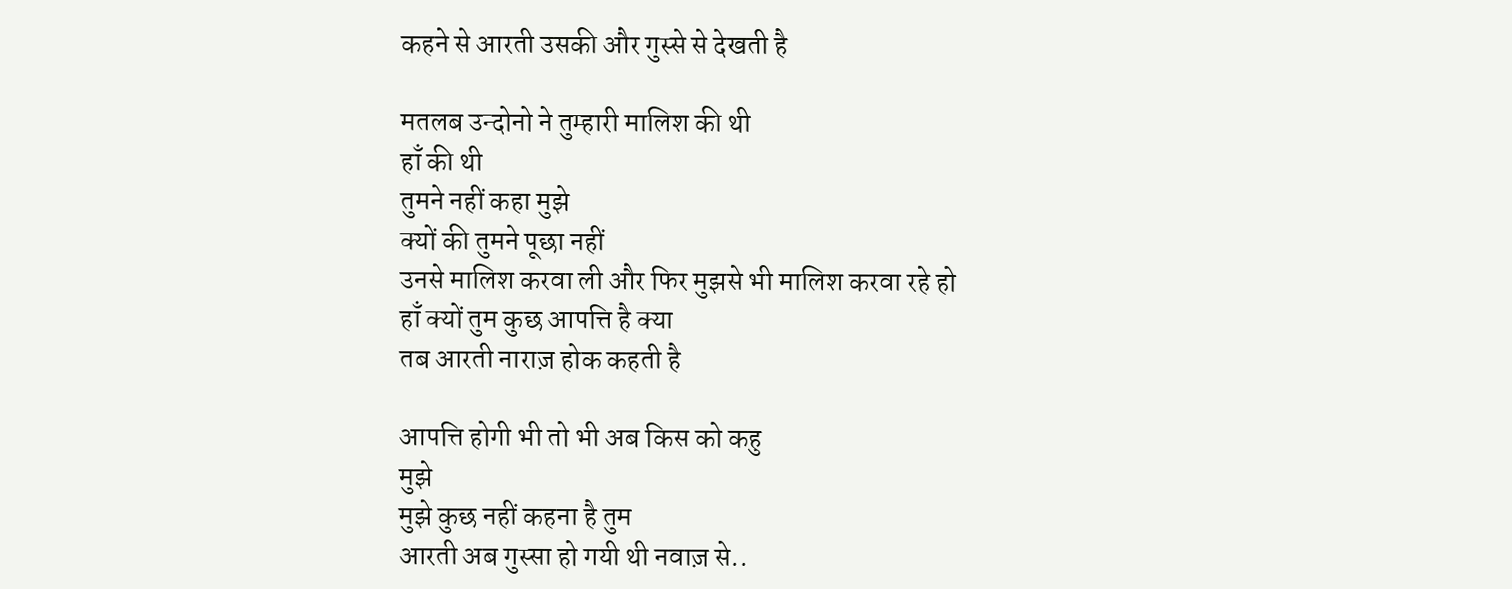कहने से आरती उसकी और गुस्से से देखती है

मतलब उन्दोनो ने तुम्हारी मालिश की थी
हाँ की थी
तुमने नहीं कहा मुझे
क्यों की तुमने पूछा नहीं
उनसे मालिश करवा ली और फिर मुझसे भी मालिश करवा रहे हो
हाँ क्यों तुम कुछ आपत्ति है क्या
तब आरती नाराज़ होक कहती है

आपत्ति होगी भी तो भी अब किस को कहु
मुझे
मुझे कुछ नहीं कहना है तुम
आरती अब गुस्सा हो गयी थी नवाज़ से..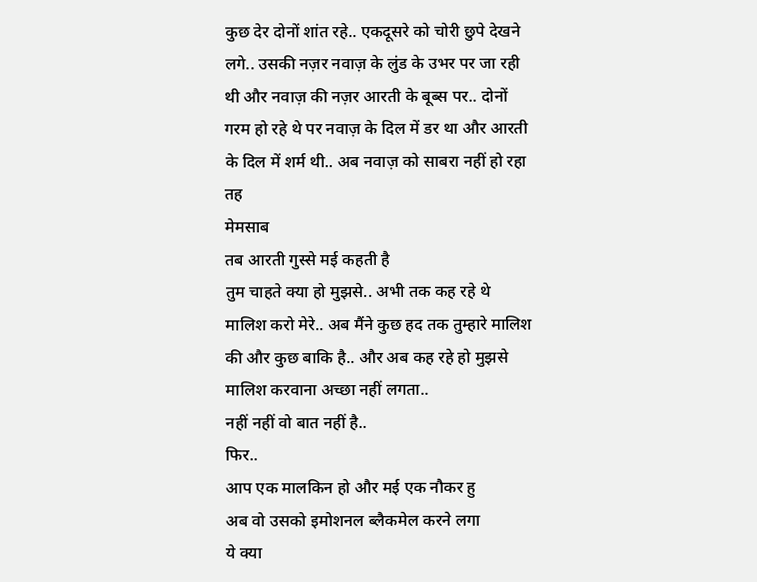कुछ देर दोनों शांत रहे.. एकदूसरे को चोरी छुपे देखने लगे.. उसकी नज़र नवाज़ के लुंड के उभर पर जा रही थी और नवाज़ की नज़र आरती के बूब्स पर.. दोनों गरम हो रहे थे पर नवाज़ के दिल में डर था और आरती के दिल में शर्म थी.. अब नवाज़ को साबरा नहीं हो रहा तह
मेमसाब
तब आरती गुस्से मई कहती है
तुम चाहते क्या हो मुझसे.. अभी तक कह रहे थे मालिश करो मेरे.. अब मैंने कुछ हद तक तुम्हारे मालिश की और कुछ बाकि है.. और अब कह रहे हो मुझसे मालिश करवाना अच्छा नहीं लगता..
नहीं नहीं वो बात नहीं है..
फिर..
आप एक मालकिन हो और मई एक नौकर हु
अब वो उसको इमोशनल ब्लैकमेल करने लगा
ये क्या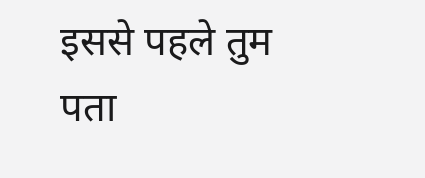इससे पहले तुम पता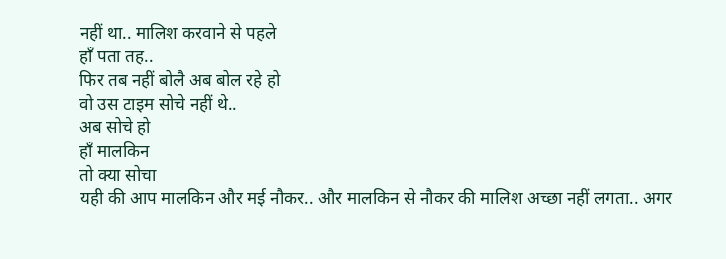नहीं था.. मालिश करवाने से पहले
हाँ पता तह..
फिर तब नहीं बोलै अब बोल रहे हो
वो उस टाइम सोचे नहीं थे..
अब सोचे हो
हाँ मालकिन
तो क्या सोचा
यही की आप मालकिन और मई नौकर.. और मालकिन से नौकर की मालिश अच्छा नहीं लगता.. अगर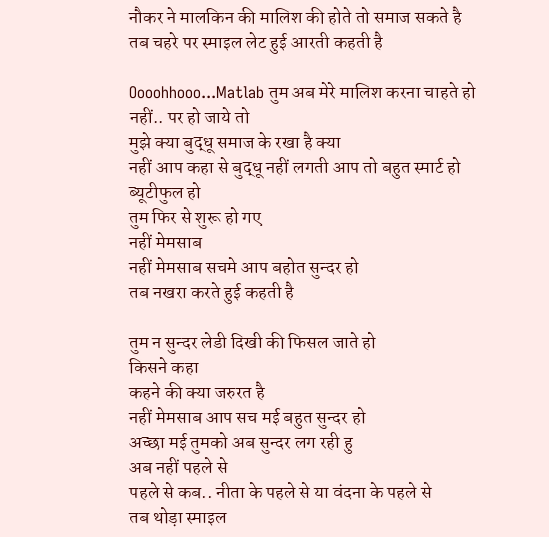नौकर ने मालकिन की मालिश की होते तो समाज सकते है
तब चहरे पर स्माइल लेट हुई आरती कहती है

Oooohhooo...Matlab तुम अब मेरे मालिश करना चाहते हो
नहीं.. पर हो जाये तो
मुझे क्या बुद्धू समाज के रखा है क्या
नहीं आप कहा से बुद्धू नहीं लगती आप तो बहुत स्मार्ट हो ब्यूटीफुल हो
तुम फिर से शुरू हो गए
नहीं मेमसाब
नहीं मेमसाब सचमे आप बहोत सुन्दर हो
तब नखरा करते हुई कहती है

तुम न सुन्दर लेडी दिखी की फिसल जाते हो
किसने कहा
कहने की क्या जरुरत है
नहीं मेमसाब आप सच मई बहुत सुन्दर हो
अच्छा मई तुमको अब सुन्दर लग रही हु
अब नहीं पहले से
पहले से कब.. नीता के पहले से या वंदना के पहले से
तब थोड़ा स्माइल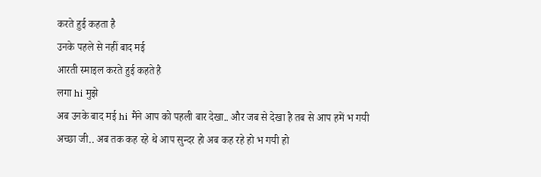करते हुई कहता है
उनके पहले से नहीं बाद मई
आरती स्माइल करते हुई कहते है
लगा hi मुझे
अब उनके बाद मई hi मैंने आप को पहली बार देखा.. और जब से देखा है तब से आप हमें भ गयी
अच्छा जी.. अब तक कह रहे थे आप सुन्दर हो अब कह रहे हो भ गयी हो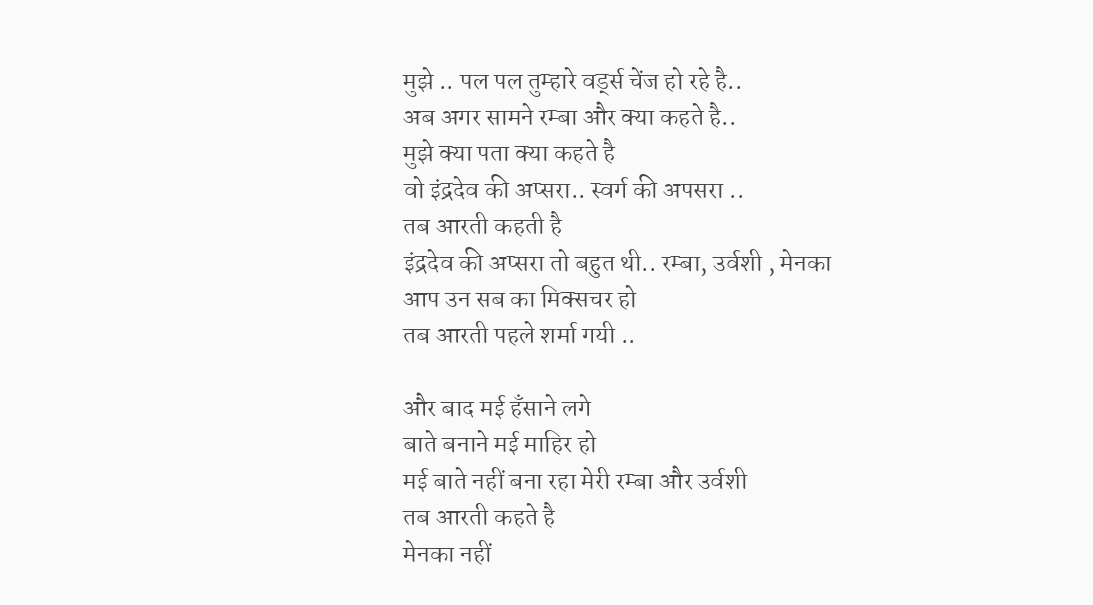मुझे .. पल पल तुम्हारे वर्ड्स चेंज हो रहे है..
अब अगर सामने रम्बा और क्या कहते है..
मुझे क्या पता क्या कहते है
वो इंद्रदेव की अप्सरा.. स्वर्ग की अपसरा ..
तब आरती कहती है
इंद्रदेव की अप्सरा तो बहुत थी.. रम्बा, उर्वशी , मेनका
आप उन सब का मिक्सचर हो
तब आरती पहले शर्मा गयी ..

और बाद मई हँसाने लगे
बाते बनाने मई माहिर हो
मई बाते नहीं बना रहा मेरी रम्बा और उर्वशी
तब आरती कहते है
मेनका नहीं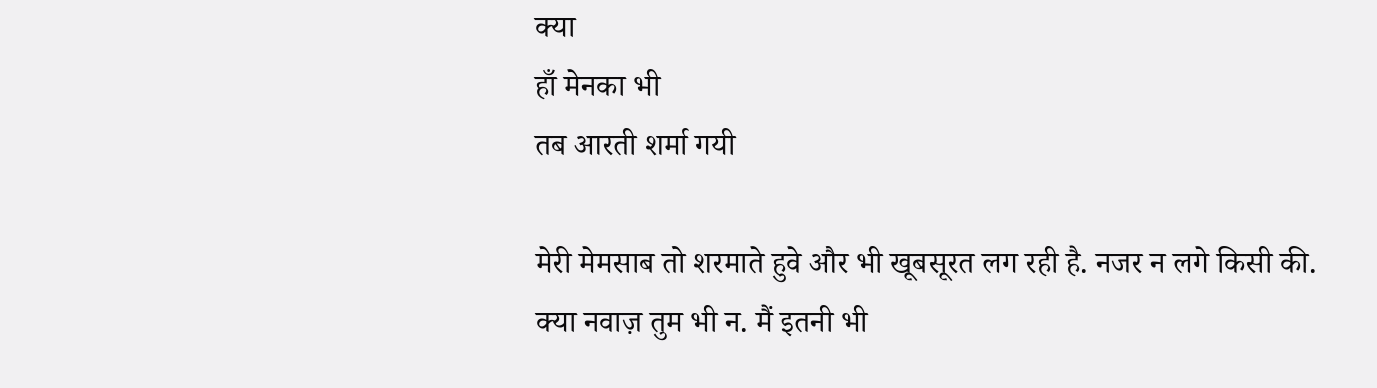क्या
हाँ मेनका भी
तब आरती शर्मा गयी

मेरी मेमसाब तो शरमाते हुवे और भी खूबसूरत लग रही है. नजर न लगे किसी की.
क्या नवाज़ तुम भी न. मैं इतनी भी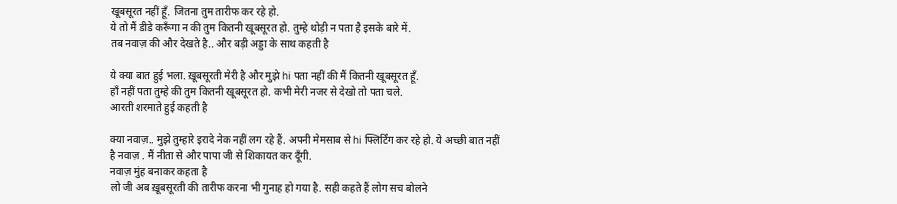खूबसूरत नहीं हूँ. जितना तुम तारीफ कर रहे हो.
ये तो मैं डीडे करूँगा न की तुम कितनी खूबसूरत हो. तुम्हे थोड़ी न पता है इसके बारे में.
तब नवाज़ की और देखते है.. और बड़ी अड्डा के साथ कहती है

ये क्या बात हुई भला. ख़ूबसूरती मेरी है और मुझे hi पता नहीं की मैं कितनी खूबसूरत हूँ.
हाँ नहीं पता तुम्हे की तुम कितनी खूबसूरत हो. कभी मेरी नजर से देखो तो पता चले.
आरती शरमाते हुई कहती है

क्या नवाज़.. मुझे तुम्हारे इरादे नेक नहीं लग रहे हैं. अपनी मेमसाब से hi फ्लिर्टिंग कर रहे हो. ये अच्छी बात नहीं है नवाज़ . मैं नीता से और पापा जी से शिकायत कर दूँगी.
नवाज़ मुंह बनाकर कहता है
लो जी अब ख़ूबसूरती की तारीफ करना भी गुनाह हो गया है. सही कहते हैं लोग सच बोलने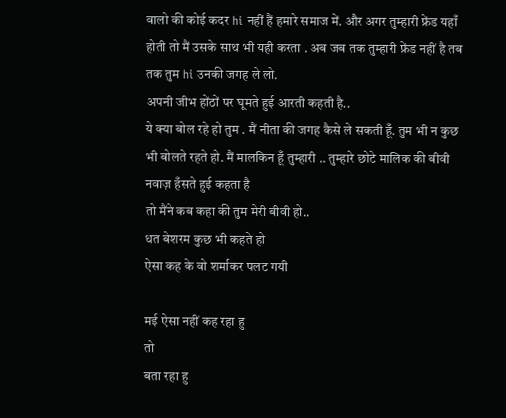वालो की कोई कदर hi नहीं हैं हमारे समाज में. और अगर तुम्हारी फ्रेंड यहाँ होती तो मैं उसके साथ भी यही करता . अब जब तक तुम्हारी फ्रेंड नहीं है तब तक तुम hi उनकी जगह ले लो.
अपनी जीभ होंठों पर घूमते हुई आरती कहती है..
ये क्या बोल रहे हो तुम . मैं नीता की जगह कैसे ले सकती हूँ. तुम भी न कुछ भी बोलते रहते हो. मैं मालकिन हूँ तुम्हारी .. तुम्हारे छोटे मालिक की बीवी
नवाज़ हँसते हुई कहता है
तो मैंने कब कहा की तुम मेरी बीवी हो..
धत बेशरम कुछ भी कहते हो
ऐसा कह के वो शर्माकर पलट गयी

मई ऐसा नहीं कह रहा हु
तो
बता रहा हु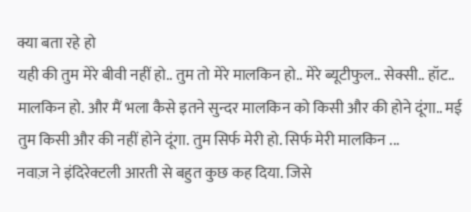क्या बता रहे हो
यही की तुम मेरे बीवी नहीं हो.. तुम तो मेरे मालकिन हो.. मेरे ब्यूटीफुल.. सेक्सी.. हॉट.. मालकिन हो. और मैं भला कैसे इतने सुन्दर मालकिन को किसी और की होने दूंगा.. मई तुम किसी और की नहीं होने दूंगा. तुम सिर्फ मेरी हो. सिर्फ मेरी मालकिन ...
नवाज़ ने इंदिरेक्टली आरती से बहुत कुछ कह दिया. जिसे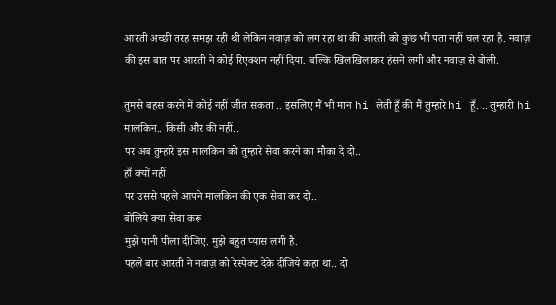आरती अच्छी तरह समझ रही थी लेकिन नवाज़ को लग रहा था की आरती को कुछ भी पता नहीं चल रहा है. नवाज़ की इस बात पर आरती ने कोई रिएक्शन नहीं दिया. बल्कि खिलखिलाकर हंसने लगी और नवाज़ से बोली.

तुमसे बहस करने में कोई नहीं जीत सकता .. इसलिए मैं भी मान hi लेती हूँ की मैं तुम्हारे hi हूँ. .. तुम्हारी hi मालकिन.. किसी और की नहीं..
पर अब तुम्हारे इस मालकिन को तुम्हारे सेवा करने का मौका दे दो..
हाँ क्यों नहीं
पर उससे पहले आपने मालकिन की एक सेवा कर दो..
बोलिये क्या सेवा करू
मुझे पानी पीला दीजिए. मुझे बहुत प्यास लगी है.
पहले बार आरती ने नवाज़ को रेस्पेक्ट देके दीजिये कहा था.. दो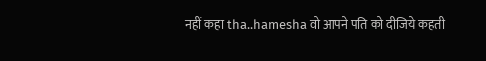नहीं कहा tha..hamesha वो आपने पति को दीजिये कहती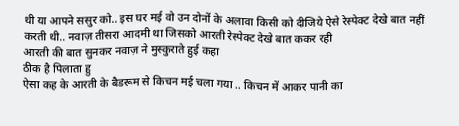थी या आपने ससुर को.. इस घर मई वो उन दोनों के अलावा किसी को दीजिये ऐसे रेस्पेक्ट देखे बात नहीं करती थी.. नवाज़ तीसरा आदमी था जिसको आरती रेस्पेक्ट देखे बात ककर रही
आरती की बात सुनकर नवाज़ ने मुस्कुराते हुई कहा
ठीक है पिलाता हु
ऐसा कह के आरती के बैडरूम से किचन मई चला गया .. किचन में आकर पानी का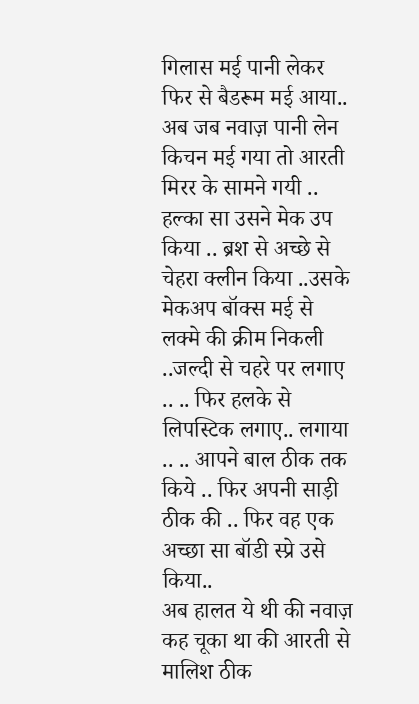गिलास मई पानी लेकर फिर से बैडरूम मई आया..
अब जब नवाज़ पानी लेन किचन मई गया तो आरती मिरर के सामने गयी .. हल्का सा उसने मेक उप किया .. ब्रश से अच्छे से चेहरा क्लीन किया ..उसके मेकअप बॉक्स मई से लक्मे की क्रीम निकली ..जल्दी से चहरे पर लगाए .. .. फिर हलके से लिपस्टिक लगाए.. लगाया .. .. आपने बाल ठीक तक किये .. फिर अपनी साड़ी ठीक की .. फिर वह एक अच्छा सा बॉडी स्प्रे उसे किया..
अब हालत ये थी की नवाज़ कह चूका था की आरती से मालिश ठीक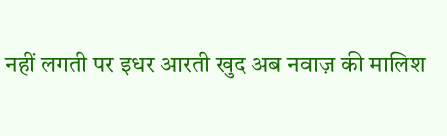नहीं लगती पर इधर आरती खुद अब नवाज़ की मालिश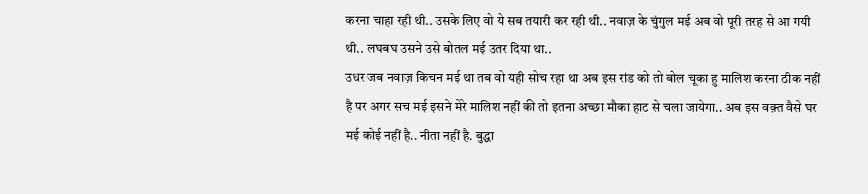करना चाहा रही थी.. उसके लिए वो ये सब तयारी कर रही थी.. नवाज़ के चुंगुल मई अब वो पूरी तरह से आ गयी थी.. लघबघ उसने उसे बोतल मई उतर दिया था..
उधर जब नवाज़ किचन मई था तब वो यही सोच रहा था अब इस रांड को तो बोल चूका हु मालिश करना ठीक नहीं है पर अगर सच मई इसने मेरे मालिश नहीं की तो इतना अच्छा मौका हाट से चला जायेगा.. अब इस वक़्त वैसे घर मई कोई नहीं है.. नीता नहीं है. बुद्धा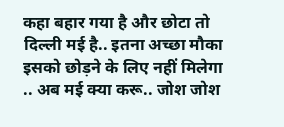कहा बहार गया है और छोटा तो दिल्ली मई है.. इतना अच्छा मौका इसको छोड़ने के लिए नहीं मिलेगा .. अब मई क्या करू.. जोश जोश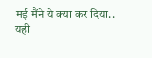मई मैंने ये क्या कर दिया..
यही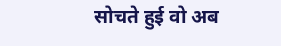सोचते हुई वो अब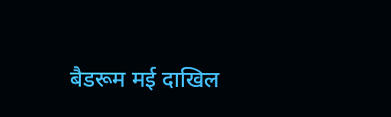बैडरूम मई दाखिल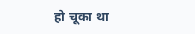हो चूका था